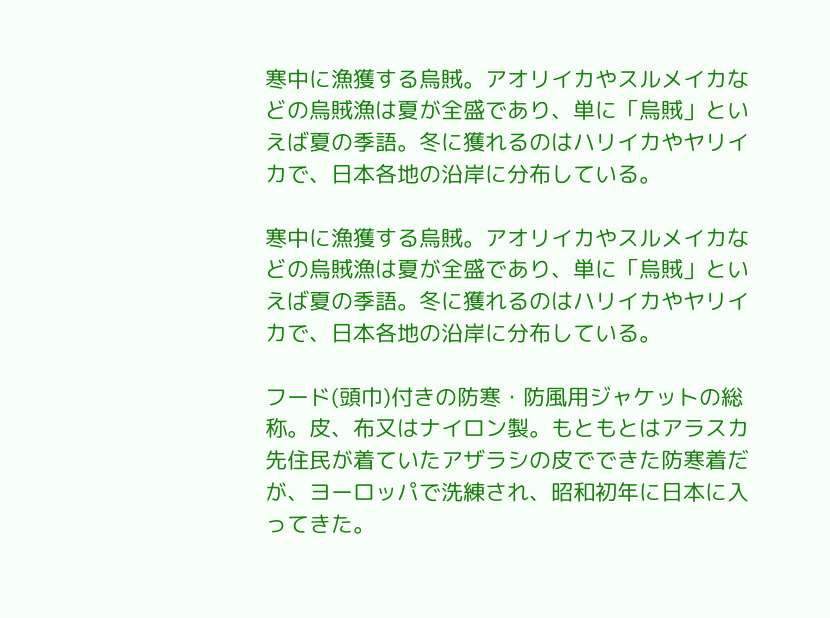寒中に漁獲する烏賊。アオリイカやスルメイカなどの烏賊漁は夏が全盛であり、単に「烏賊」といえば夏の季語。冬に獲れるのはハリイカやヤリイカで、日本各地の沿岸に分布している。

寒中に漁獲する烏賊。アオリイカやスルメイカなどの烏賊漁は夏が全盛であり、単に「烏賊」といえば夏の季語。冬に獲れるのはハリイカやヤリイカで、日本各地の沿岸に分布している。

フード(頭巾)付きの防寒・防風用ジャケットの総称。皮、布又はナイロン製。もともとはアラスカ先住民が着ていたアザラシの皮でできた防寒着だが、ヨーロッパで洗練され、昭和初年に日本に入ってきた。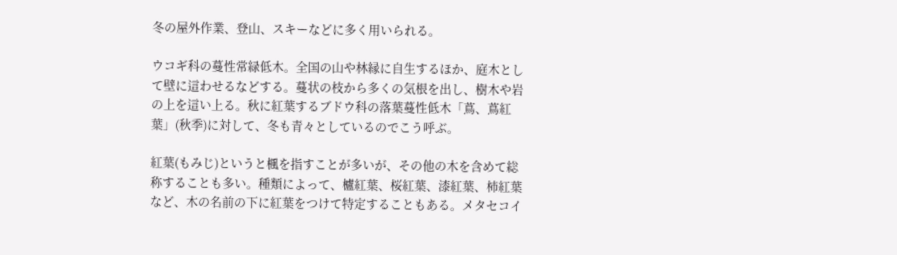冬の屋外作業、登山、スキーなどに多く用いられる。

ウコギ科の蔓性常緑低木。全国の山や林縁に自生するほか、庭木として壁に這わせるなどする。蔓状の枝から多くの気根を出し、樹木や岩の上を這い上る。秋に紅葉するブドウ科の落葉蔓性低木「蔦、蔦紅葉」(秋季)に対して、冬も青々としているのでこう呼ぶ。

紅葉(もみじ)というと楓を指すことが多いが、その他の木を含めて総称することも多い。種類によって、櫨紅葉、桜紅葉、漆紅葉、柿紅葉など、木の名前の下に紅葉をつけて特定することもある。メタセコイ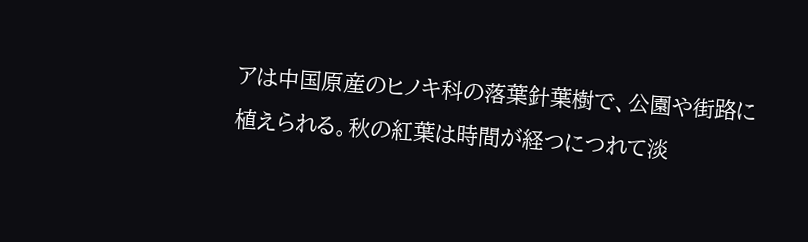アは中国原産のヒノキ科の落葉針葉樹で、公園や街路に植えられる。秋の紅葉は時間が経つにつれて淡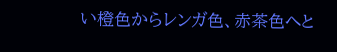い橙色からレンガ色、赤茶色へと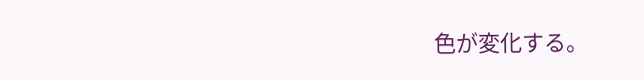色が変化する。